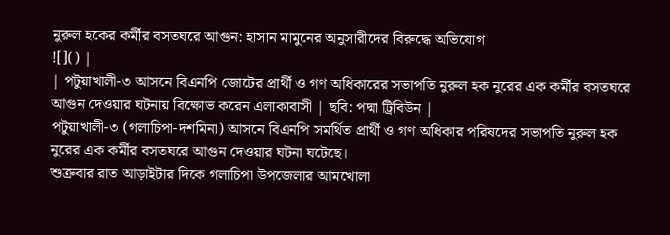নুরুল হকের কর্মীর বসতঘরে আগুন: হাসান মামুনের অনুসারীদের বিরুদ্ধে অভিযোগ
![]() |
| পটুয়াখালী-৩ আসনে বিএনপি জোটের প্রার্থী ও গণ অধিকারের সভাপতি নুরুল হক নুরের এক কর্মীর বসতঘরে আগুন দেওয়ার ঘটনায় বিক্ষোভ করেন এলাকাবাসী | ছবি: পদ্মা ট্রিবিউন |
পটুয়াখালী-৩ (গলাচিপা-দশমিনা) আসনে বিএনপি সমর্থিত প্রার্থী ও গণ অধিকার পরিষদের সভাপতি নুরুল হক নুরের এক কর্মীর বসতঘরে আগুন দেওয়ার ঘটনা ঘটেছে।
শুক্রবার রাত আড়াইটার দিকে গলাচিপা উপজেলার আমখোলা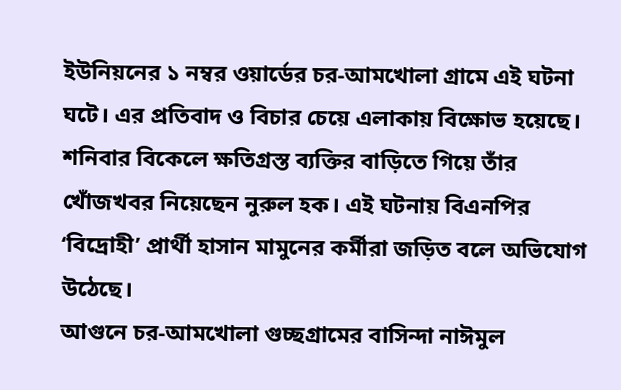ইউনিয়নের ১ নম্বর ওয়ার্ডের চর-আমখোলা গ্রামে এই ঘটনা ঘটে। এর প্রতিবাদ ও বিচার চেয়ে এলাকায় বিক্ষোভ হয়েছে। শনিবার বিকেলে ক্ষতিগ্রস্ত ব্যক্তির বাড়িতে গিয়ে তাঁর খোঁজখবর নিয়েছেন নুরুল হক। এই ঘটনায় বিএনপির ‘বিদ্রোহী’ প্রার্থী হাসান মামুনের কর্মীরা জড়িত বলে অভিযোগ উঠেছে।
আগুনে চর-আমখোলা গুচ্ছগ্রামের বাসিন্দা নাঈমুল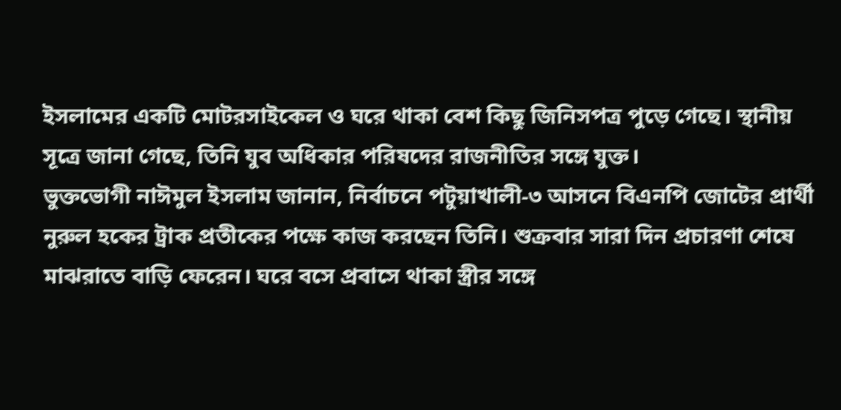ইসলামের একটি মোটরসাইকেল ও ঘরে থাকা বেশ কিছু জিনিসপত্র পুড়ে গেছে। স্থানীয় সূত্রে জানা গেছে, তিনি যুব অধিকার পরিষদের রাজনীতির সঙ্গে যুক্ত।
ভুক্তভোগী নাঈমুল ইসলাম জানান, নির্বাচনে পটুয়াখালী-৩ আসনে বিএনপি জোটের প্রার্থী নুরুল হকের ট্রাক প্রতীকের পক্ষে কাজ করছেন তিনি। শুক্রবার সারা দিন প্রচারণা শেষে মাঝরাতে বাড়ি ফেরেন। ঘরে বসে প্রবাসে থাকা স্ত্রীর সঙ্গে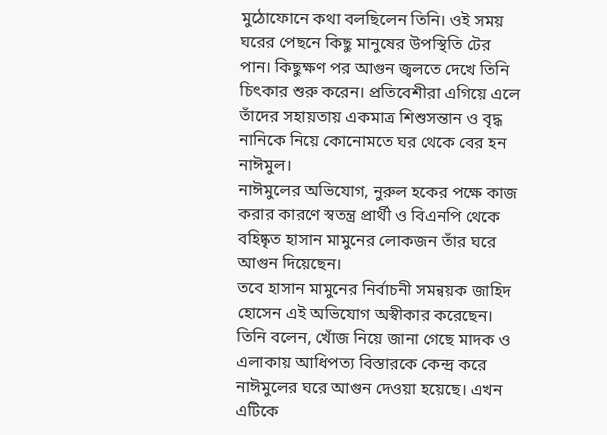মুঠোফোনে কথা বলছিলেন তিনি। ওই সময় ঘরের পেছনে কিছু মানুষের উপস্থিতি টের পান। কিছুক্ষণ পর আগুন জ্বলতে দেখে তিনি চিৎকার শুরু করেন। প্রতিবেশীরা এগিয়ে এলে তাঁদের সহায়তায় একমাত্র শিশুসন্তান ও বৃদ্ধ নানিকে নিয়ে কোনোমতে ঘর থেকে বের হন নাঈমুল।
নাঈমুলের অভিযোগ, নুরুল হকের পক্ষে কাজ করার কারণে স্বতন্ত্র প্রার্থী ও বিএনপি থেকে বহিষ্কৃত হাসান মামুনের লোকজন তাঁর ঘরে আগুন দিয়েছেন।
তবে হাসান মামুনের নির্বাচনী সমন্বয়ক জাহিদ হোসেন এই অভিযোগ অস্বীকার করেছেন। তিনি বলেন, খোঁজ নিয়ে জানা গেছে মাদক ও এলাকায় আধিপত্য বিস্তারকে কেন্দ্র করে নাঈমুলের ঘরে আগুন দেওয়া হয়েছে। এখন এটিকে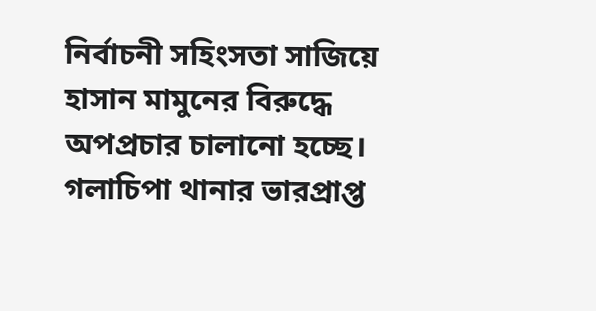নির্বাচনী সহিংসতা সাজিয়ে হাসান মামুনের বিরুদ্ধে অপপ্রচার চালানো হচ্ছে।
গলাচিপা থানার ভারপ্রাপ্ত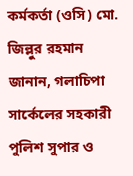কর্মকর্তা (ওসি) মো. জিল্লুর রহমান জানান, গলাচিপা সার্কেলের সহকারী পুলিশ সুপার ও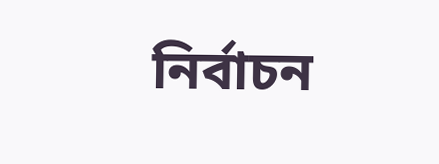নির্বাচন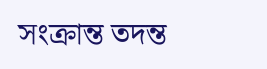সংক্রান্ত তদন্ত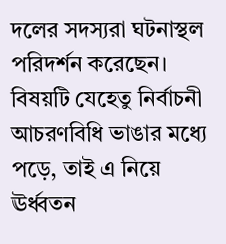দলের সদস্যরা ঘটনাস্থল পরিদর্শন করেছেন। বিষয়টি যেহেতু নির্বাচনী আচরণবিধি ভাঙার মধ্যে পড়ে, তাই এ নিয়ে ঊর্ধ্বতন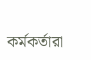কর্মকর্তারা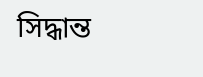সিদ্ধান্ত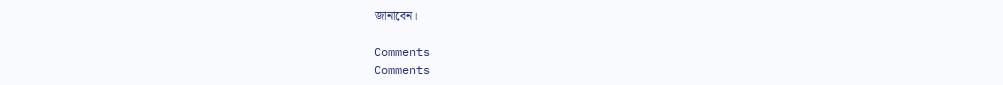জানাবেন।

Comments
Comments